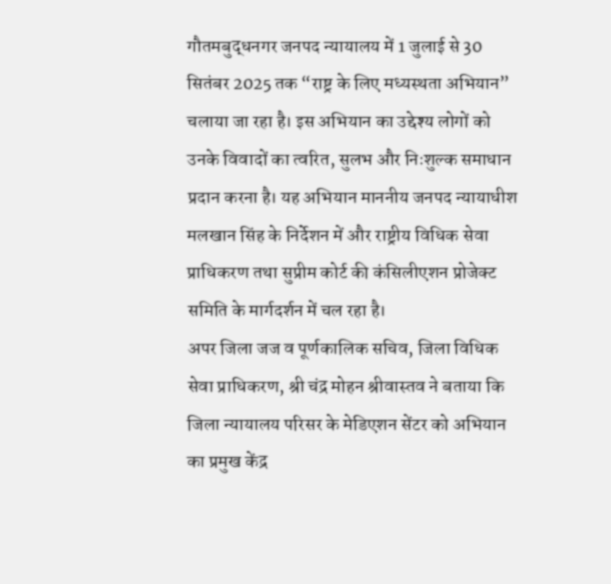गौतमबुद्धनगर जनपद न्यायालय में 1 जुलाई से 30 सितंबर 2025 तक “राष्ट्र के लिए मध्यस्थता अभियान” चलाया जा रहा है। इस अभियान का उद्देश्य लोगों को उनके विवादों का त्वरित, सुलभ और निःशुल्क समाधान प्रदान करना है। यह अभियान माननीय जनपद न्यायाधीश मलखान सिंह के निर्देशन में और राष्ट्रीय विधिक सेवा प्राधिकरण तथा सुप्रीम कोर्ट की कंसिलीएशन प्रोजेक्ट समिति के मार्गदर्शन में चल रहा है।
अपर जिला जज व पूर्णकालिक सचिव, जिला विधिक सेवा प्राधिकरण, श्री चंद्र मोहन श्रीवास्तव ने बताया कि जिला न्यायालय परिसर के मेडिएशन सेंटर को अभियान का प्रमुख केंद्र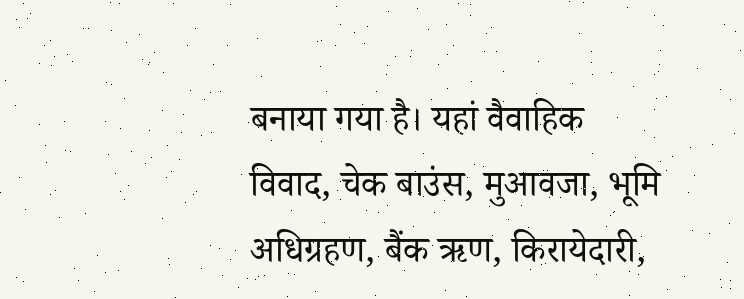बनाया गया है। यहां वैवाहिक विवाद, चेक बाउंस, मुआवजा, भूमि अधिग्रहण, बैंक ऋण, किरायेदारी,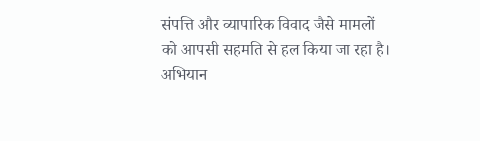संपत्ति और व्यापारिक विवाद जैसे मामलों को आपसी सहमति से हल किया जा रहा है। अभियान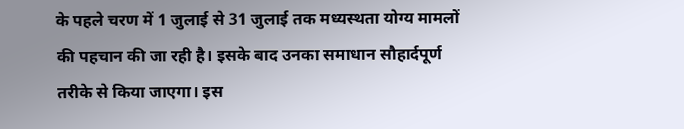के पहले चरण में 1 जुलाई से 31 जुलाई तक मध्यस्थता योग्य मामलों की पहचान की जा रही है। इसके बाद उनका समाधान सौहार्दपूर्ण तरीके से किया जाएगा। इस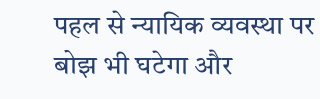पहल से न्यायिक व्यवस्था पर बोझ भी घटेगा और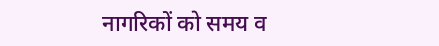नागरिकों को समय व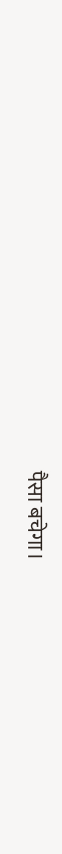पैसा बचेगा।